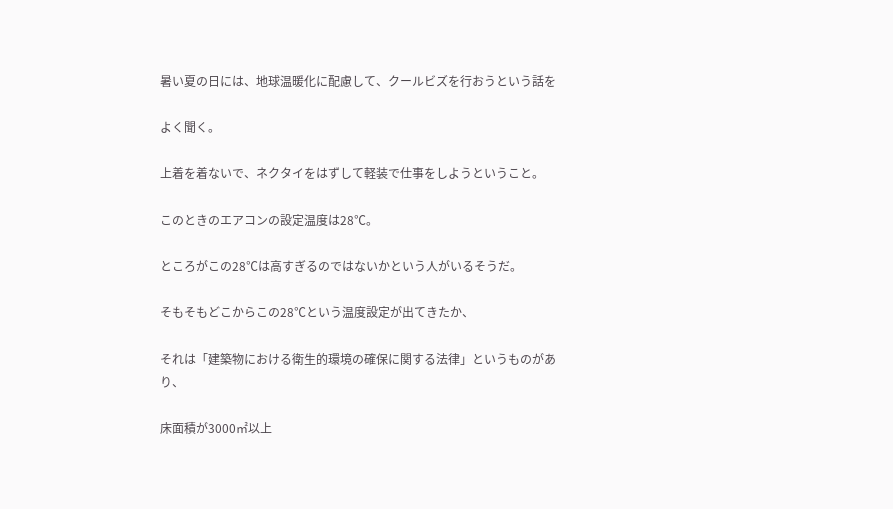暑い夏の日には、地球温暖化に配慮して、クールビズを行おうという話を

よく聞く。

上着を着ないで、ネクタイをはずして軽装で仕事をしようということ。

このときのエアコンの設定温度は28℃。

ところがこの28℃は高すぎるのではないかという人がいるそうだ。

そもそもどこからこの28℃という温度設定が出てきたか、

それは「建築物における衛生的環境の確保に関する法律」というものがあり、

床面積が3000㎡以上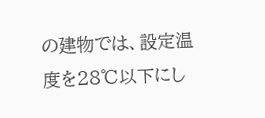の建物では、設定温度を28℃以下にし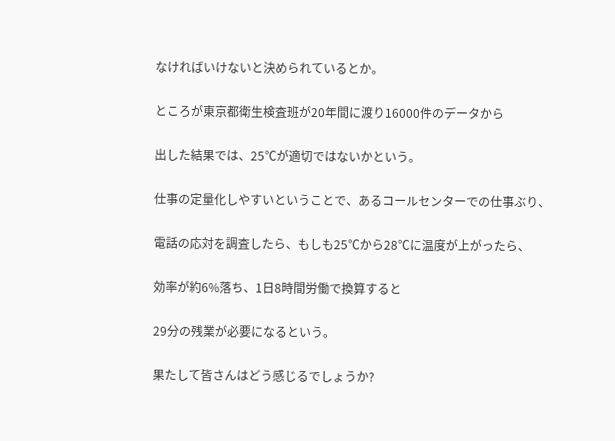なければいけないと決められているとか。

ところが東京都衛生検査班が20年間に渡り16000件のデータから

出した結果では、25℃が適切ではないかという。

仕事の定量化しやすいということで、あるコールセンターでの仕事ぶり、

電話の応対を調査したら、もしも25℃から28℃に温度が上がったら、

効率が約6%落ち、1日8時間労働で換算すると

29分の残業が必要になるという。

果たして皆さんはどう感じるでしょうか?